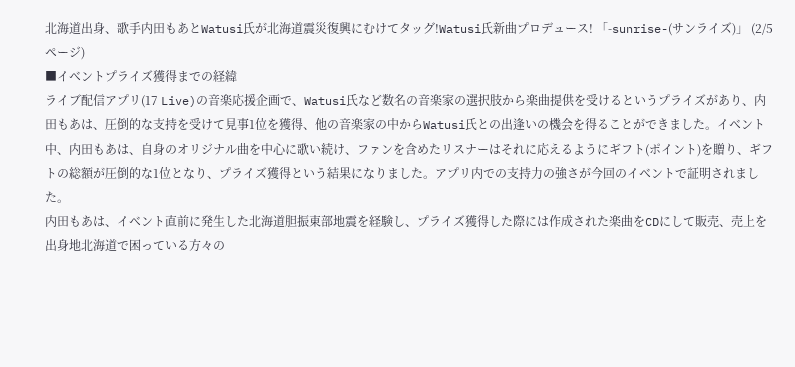北海道出身、歌手内田もあとWatusi氏が北海道震災復興にむけてタッグ!Watusi氏新曲プロデュース! 「-sunrise-(サンライズ)」 (2/5ページ)
■イベントプライズ獲得までの経緯
ライブ配信アプリ(17 Live)の音楽応援企画で、Watusi氏など数名の音楽家の選択肢から楽曲提供を受けるというプライズがあり、内田もあは、圧倒的な支持を受けて見事1位を獲得、他の音楽家の中からWatusi氏との出逢いの機会を得ることができました。イベント中、内田もあは、自身のオリジナル曲を中心に歌い続け、ファンを含めたリスナーはそれに応えるようにギフト(ポイント)を贈り、ギフトの総額が圧倒的な1位となり、プライズ獲得という結果になりました。アプリ内での支持力の強さが今回のイベントで証明されました。
内田もあは、イベント直前に発生した北海道胆振東部地震を経験し、プライズ獲得した際には作成された楽曲をCDにして販売、売上を出身地北海道で困っている方々の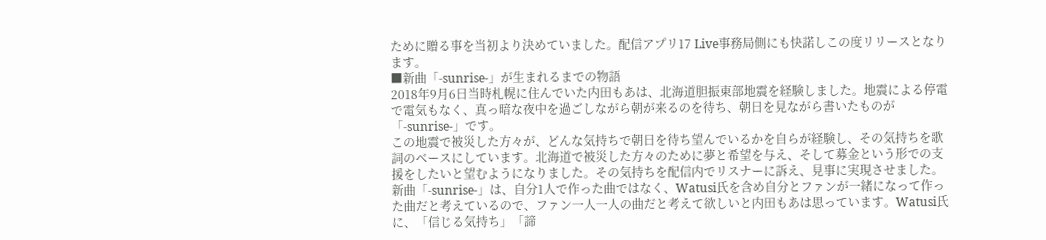ために贈る事を当初より決めていました。配信アプリ17 Live事務局側にも快諾しこの度リリースとなります。
■新曲「-sunrise-」が生まれるまでの物語
2018年9月6日当時札幌に住んでいた内田もあは、北海道胆振東部地震を経験しました。地震による停電で電気もなく、真っ暗な夜中を過ごしながら朝が来るのを待ち、朝日を見ながら書いたものが「-sunrise-」です。
この地震で被災した方々が、どんな気持ちで朝日を待ち望んでいるかを自らが経験し、その気持ちを歌詞のベースにしています。北海道で被災した方々のために夢と希望を与え、そして募金という形での支援をしたいと望むようになりました。その気持ちを配信内でリスナーに訴え、見事に実現させました。
新曲「-sunrise-」は、自分1人で作った曲ではなく、Watusi氏を含め自分とファンが一緒になって作った曲だと考えているので、ファン一人一人の曲だと考えて欲しいと内田もあは思っています。Watusi氏に、「信じる気持ち」「諦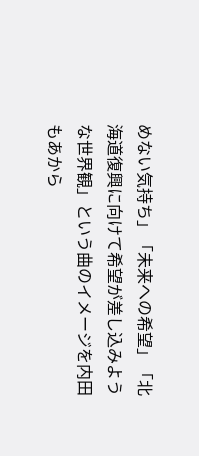めない気持ち」「未来への希望」「北海道復興に向けて希望が差し込みような世界観」という曲のイメージを内田もあから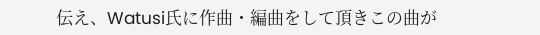伝え、Watusi氏に作曲・編曲をして頂きこの曲が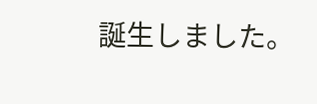誕生しました。